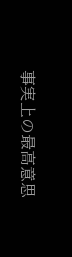事実上の最高意思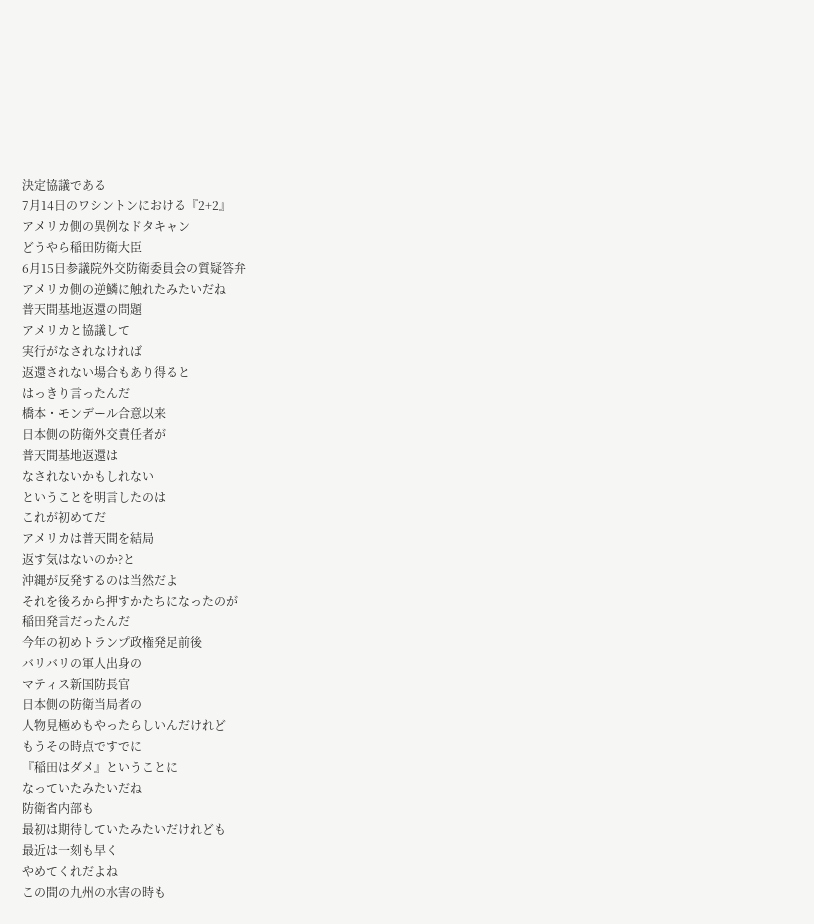決定協議である
7月14日のワシントンにおける『2+2』
アメリカ側の異例なドタキャン
どうやら稲田防衛大臣
6月15日参議院外交防衛委員会の質疑答弁
アメリカ側の逆鱗に触れたみたいだね
普天間基地返還の問題
アメリカと協議して
実行がなされなければ
返還されない場合もあり得ると
はっきり言ったんだ
橋本・モンデール合意以来
日本側の防衛外交責任者が
普天間基地返還は
なされないかもしれない
ということを明言したのは
これが初めてだ
アメリカは普天間を結局
返す気はないのか?と
沖縄が反発するのは当然だよ
それを後ろから押すかたちになったのが
稲田発言だったんだ
今年の初めトランプ政権発足前後
バリバリの軍人出身の
マティス新国防長官
日本側の防衛当局者の
人物見極めもやったらしいんだけれど
もうその時点ですでに
『稲田はダメ』ということに
なっていたみたいだね
防衛省内部も
最初は期待していたみたいだけれども
最近は一刻も早く
やめてくれだよね
この間の九州の水害の時も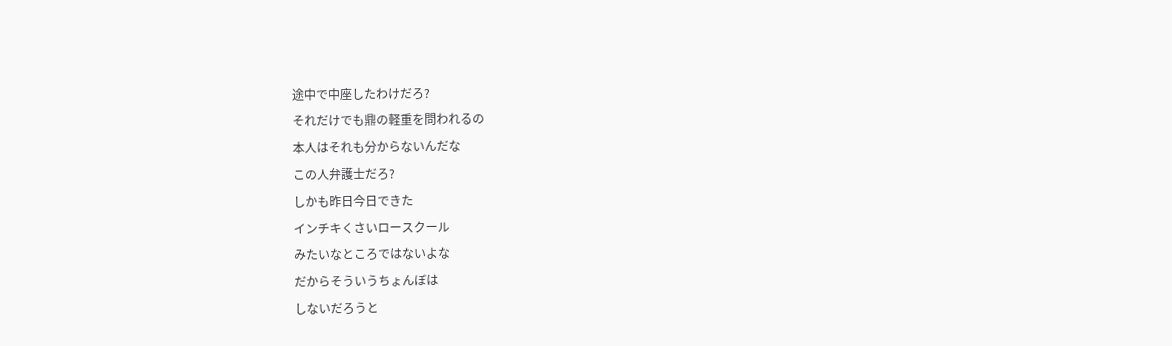途中で中座したわけだろ?
それだけでも鼎の軽重を問われるの
本人はそれも分からないんだな
この人弁護士だろ?
しかも昨日今日できた
インチキくさいロースクール
みたいなところではないよな
だからそういうちょんぼは
しないだろうと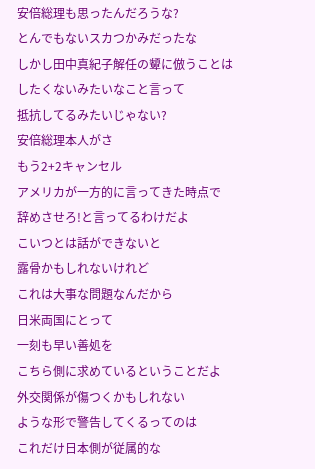安倍総理も思ったんだろうな?
とんでもないスカつかみだったな
しかし田中真紀子解任の顰に倣うことは
したくないみたいなこと言って
抵抗してるみたいじゃない?
安倍総理本人がさ
もう2+2キャンセル
アメリカが一方的に言ってきた時点で
辞めさせろ!と言ってるわけだよ
こいつとは話ができないと
露骨かもしれないけれど
これは大事な問題なんだから
日米両国にとって
一刻も早い善処を
こちら側に求めているということだよ
外交関係が傷つくかもしれない
ような形で警告してくるってのは
これだけ日本側が従属的な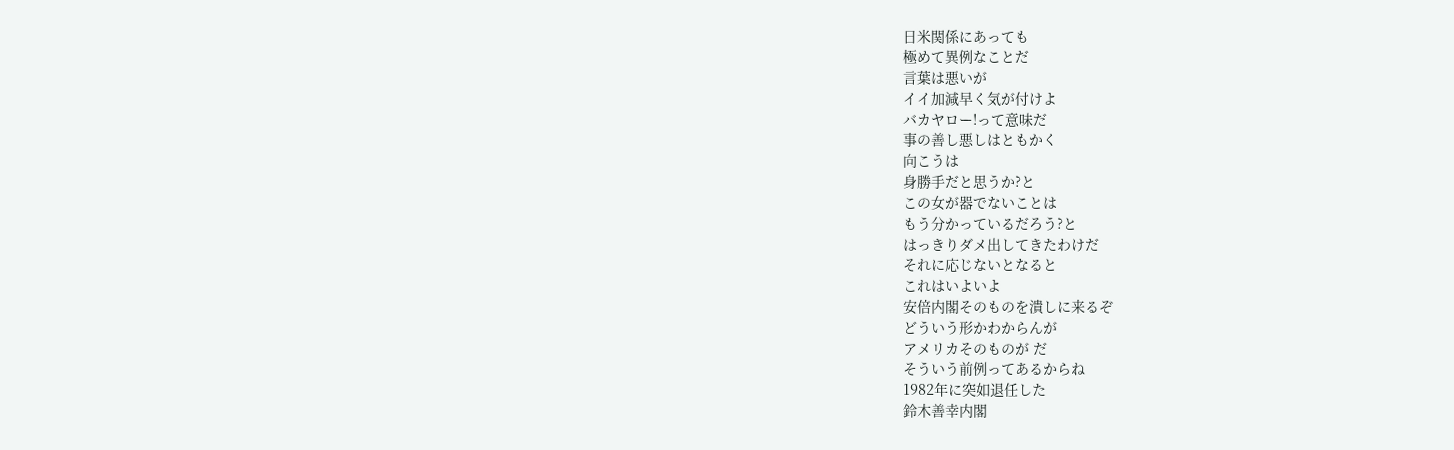日米関係にあっても
極めて異例なことだ
言葉は悪いが
イイ加減早く気が付けよ
バカヤロー!って意味だ
事の善し悪しはともかく
向こうは
身勝手だと思うか?と
この女が器でないことは
もう分かっているだろう?と
はっきりダメ出してきたわけだ
それに応じないとなると
これはいよいよ
安倍内閣そのものを潰しに来るぞ
どういう形かわからんが
アメリカそのものが だ
そういう前例ってあるからね
1982年に突如退任した
鈴木善幸内閣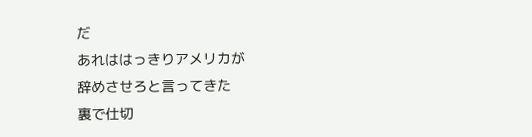だ
あれははっきりアメリカが
辞めさせろと言ってきた
裏で仕切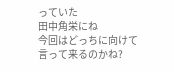っていた
田中角栄にね
今回はどっちに向けて
言って来るのかね?